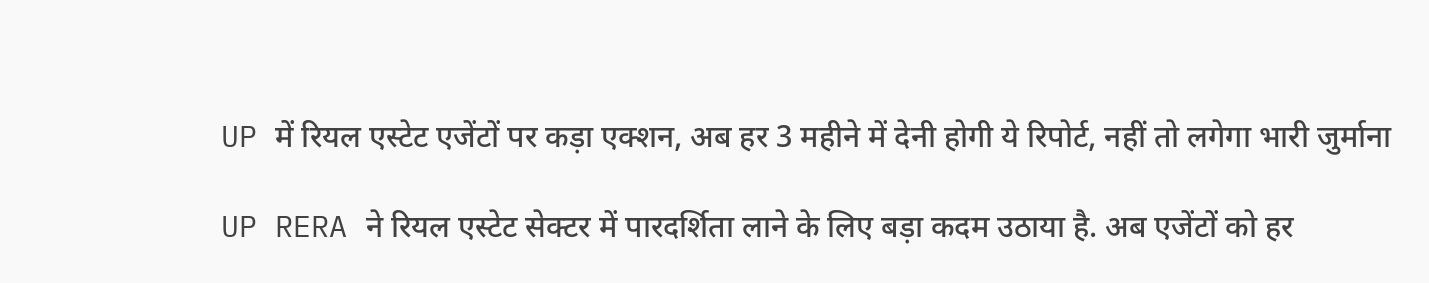UP में रियल एस्टेट एजेंटों पर कड़ा एक्शन, अब हर 3 महीने में देनी होगी ये रिपोर्ट, नहीं तो लगेगा भारी जुर्माना

UP RERA ने रियल एस्टेट सेक्टर में पारदर्शिता लाने के लिए बड़ा कदम उठाया है. अब एजेंटों को हर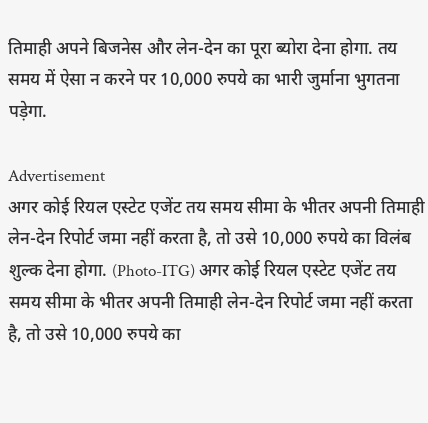तिमाही अपने बिजनेस और लेन-देन का पूरा ब्योरा देना होगा. तय समय में ऐसा न करने पर 10,000 रुपये का भारी जुर्माना भुगतना पड़ेगा.

Advertisement
अगर कोई रियल एस्टेट एजेंट तय समय सीमा के भीतर अपनी तिमाही लेन-देन रिपोर्ट जमा नहीं करता है, तो उसे 10,000 रुपये का विलंब शुल्क देना होगा. (Photo-ITG) अगर कोई रियल एस्टेट एजेंट तय समय सीमा के भीतर अपनी तिमाही लेन-देन रिपोर्ट जमा नहीं करता है, तो उसे 10,000 रुपये का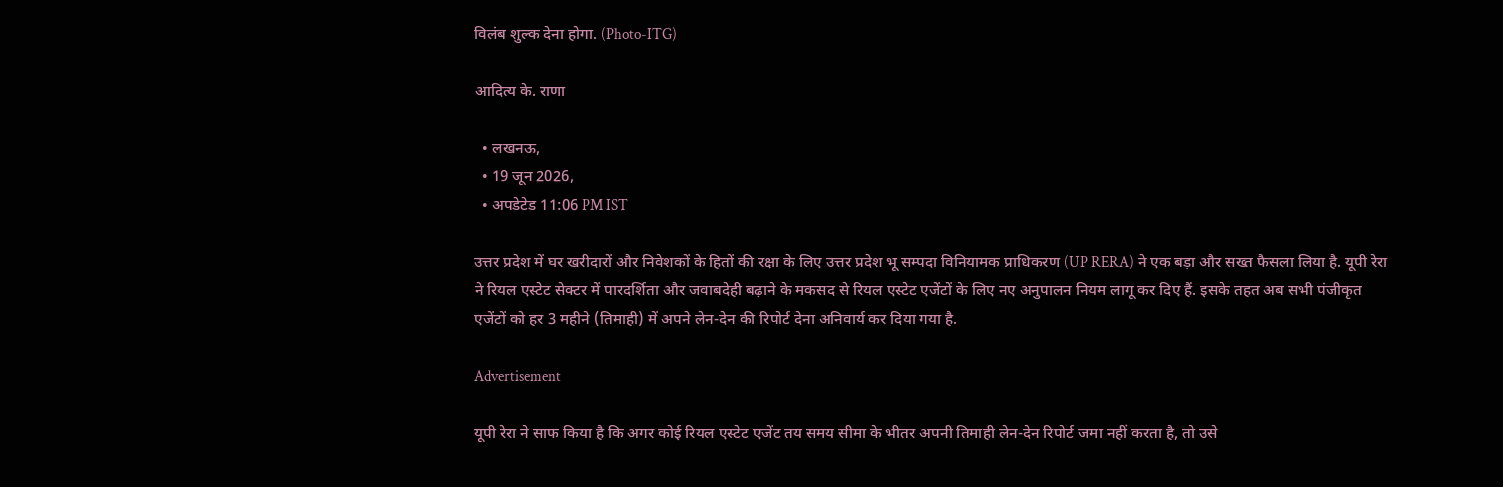विलंब शुल्क देना होगा. (Photo-ITG)

आदित्य के. राणा

  • लखनऊ,
  • 19 जून 2026,
  • अपडेटेड 11:06 PM IST

उत्तर प्रदेश में घर खरीदारों और निवेशकों के हितों की रक्षा के लिए उत्तर प्रदेश भू सम्पदा विनियामक प्राधिकरण (UP RERA) ने एक बड़ा और सख्त फैसला लिया है. यूपी रेरा ने रियल एस्टेट सेक्टर में पारदर्शिता और जवाबदेही बढ़ाने के मकसद से रियल एस्टेट एजेंटों के लिए नए अनुपालन नियम लागू कर दिए हैं. इसके तहत अब सभी पंजीकृत एजेंटों को हर 3 महीने (तिमाही) में अपने लेन-देन की रिपोर्ट देना अनिवार्य कर दिया गया है.

Advertisement

यूपी रेरा ने साफ किया है कि अगर कोई रियल एस्टेट एजेंट तय समय सीमा के भीतर अपनी तिमाही लेन-देन रिपोर्ट जमा नहीं करता है, तो उसे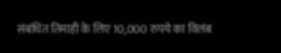संबंधित तिमाही के लिए 10,000 रुपये का विलंब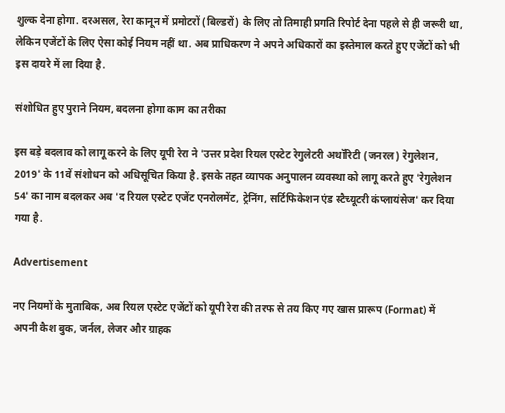शुल्क देना होगा. दरअसल, रेरा कानून में प्रमोटरों (बिल्डरों) के लिए तो तिमाही प्रगति रिपोर्ट देना पहले से ही जरूरी था, लेकिन एजेंटों के लिए ऐसा कोई नियम नहीं था. अब प्राधिकरण ने अपने अधिकारों का इस्तेमाल करते हुए एजेंटों को भी इस दायरे में ला दिया है.

संशोधित हुए पुराने नियम, बदलना होगा काम का तरीका

इस बड़े बदलाव को लागू करने के लिए यूपी रेरा ने 'उत्तर प्रदेश रियल एस्टेट रेगुलेटरी अथॉरिटी (जनरल) रेगुलेशन, 2019' के 11वें संशोधन को अधिसूचित किया है. इसके तहत व्यापक अनुपालन व्यवस्था को लागू करते हुए 'रेगुलेशन 54' का नाम बदलकर अब 'द रियल एस्टेट एजेंट एनरोलमेंट, ट्रेनिंग, सर्टिफिकेशन एंड स्टैच्यूटरी कंप्लायंसेज' कर दिया गया है.

Advertisement

नए नियमों के मुताबिक, अब रियल एस्टेट एजेंटों को यूपी रेरा की तरफ से तय किए गए खास प्रारूप (Format) में अपनी कैश बुक, जर्नल, लेजर और ग्राहक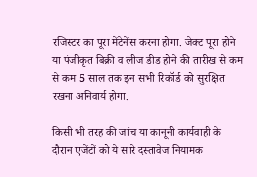रजिस्टर का पूरा मेंटेनेंस करना होगा. जेक्ट पूरा होने या पंजीकृत बिक्री व लीज डीड होने की तारीख से कम से कम 5 साल तक इन सभी रिकॉर्ड को सुरक्षित रखना अनिवार्य होगा.

किसी भी तरह की जांच या कानूनी कार्यवाही के दौरान एजेंटों को ये सारे दस्तावेज नियामक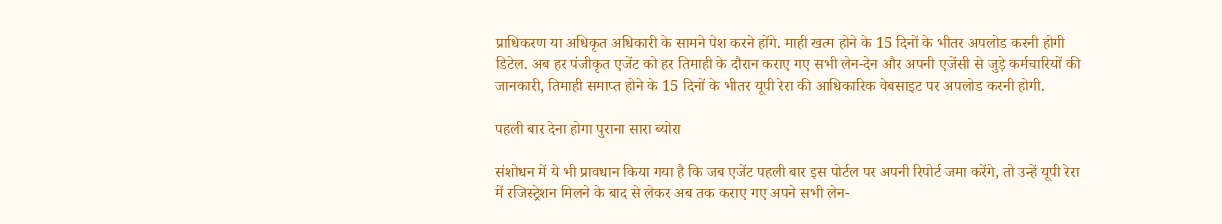प्राधिकरण या अधिकृत अधिकारी के सामने पेश करने होंगे. माही खत्म होने के 15 दिनों के भीतर अपलोड करनी होगी डिटेल. अब हर पंजीकृत एजेंट को हर तिमाही के दौरान कराए गए सभी लेन-देन और अपनी एजेंसी से जुड़े कर्मचारियों की जानकारी, तिमाही समाप्त होने के 15 दिनों के भीतर यूपी रेरा की आधिकारिक वेबसाइट पर अपलोड करनी होगी.

पहली बार देना होगा पुराना सारा ब्योरा

संशोधन में ये भी प्रावधान किया गया है कि जब एजेंट पहली बार इस पोर्टल पर अपनी रिपोर्ट जमा करेंगे, तो उन्हें यूपी रेरा में रजिस्ट्रेशन मिलने के बाद से लेकर अब तक कराए गए अपने सभी लेन-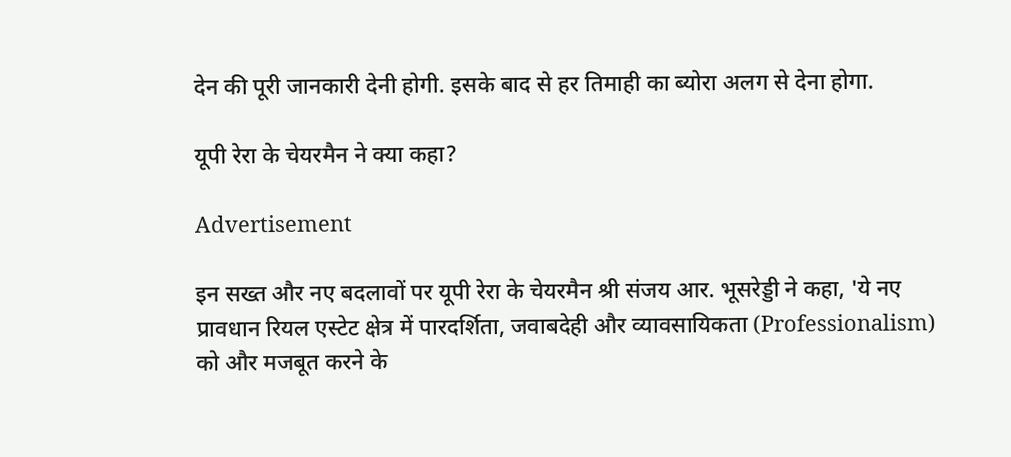देन की पूरी जानकारी देनी होगी. इसके बाद से हर तिमाही का ब्योरा अलग से देना होगा.

यूपी रेरा के चेयरमैन ने क्या कहा?

Advertisement

इन सख्त और नए बदलावों पर यूपी रेरा के चेयरमैन श्री संजय आर. भूसरेड्डी ने कहा, 'ये नए प्रावधान रियल एस्टेट क्षेत्र में पारदर्शिता, जवाबदेही और व्यावसायिकता (Professionalism) को और मजबूत करने के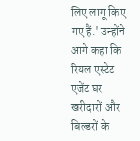लिए लागू किए गए हैं.' उन्होंने आगे कहा कि रियल एस्टेट एजेंट घर खरीदारों और बिल्डरों के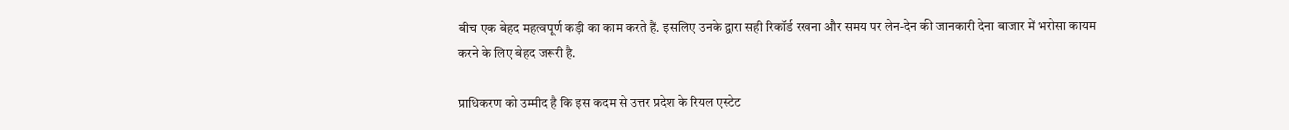बीच एक बेहद महत्वपूर्ण कड़ी का काम करते हैं. इसलिए उनके द्वारा सही रिकॉर्ड रखना और समय पर लेन-देन की जानकारी देना बाजार में भरोसा कायम करने के लिए बेहद जरूरी है.

प्राधिकरण को उम्मीद है कि इस कदम से उत्तर प्रदेश के रियल एस्टेट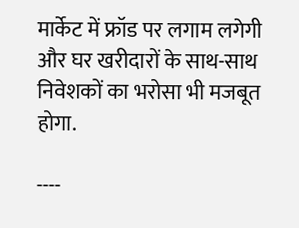मार्केट में फ्रॉड पर लगाम लगेगी और घर खरीदारों के साथ-साथ निवेशकों का भरोसा भी मजबूत होगा.

----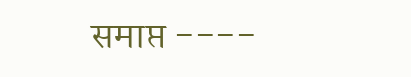समाप्त ----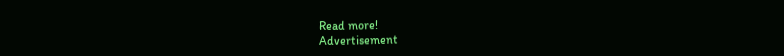Read more!
Advertisement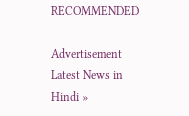RECOMMENDED

Advertisement
Latest News in Hindi »